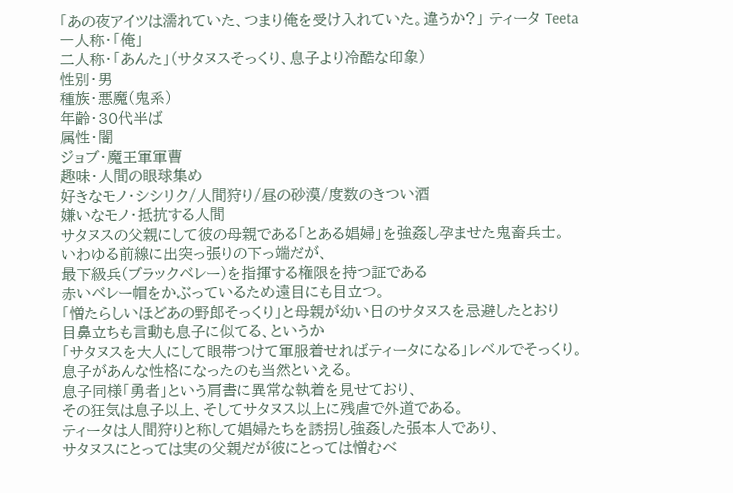「あの夜アイツは濡れていた、つまり俺を受け入れていた。違うか?」 ティータ Teeta
一人称・「俺」
二人称・「あんた」(サタヌスそっくり、息子より冷酷な印象)
性別・男
種族・悪魔(鬼系)
年齢・30代半ば
属性・闇
ジョブ・魔王軍軍曹
趣味・人間の眼球集め
好きなモノ・シシリク/人間狩り/昼の砂漠/度数のきつい酒
嫌いなモノ・抵抗する人間
サタヌスの父親にして彼の母親である「とある娼婦」を強姦し孕ませた鬼畜兵士。
いわゆる前線に出突っ張りの下っ端だが、
最下級兵(ブラックベレー)を指揮する権限を持つ証である
赤いベレー帽をかぶっているため遠目にも目立つ。
「憎たらしいほどあの野郎そっくり」と母親が幼い日のサタヌスを忌避したとおり
目鼻立ちも言動も息子に似てる、というか
「サタヌスを大人にして眼帯つけて軍服着せればティータになる」レベルでそっくり。
息子があんな性格になったのも当然といえる。
息子同様「勇者」という肩書に異常な執着を見せており、
その狂気は息子以上、そしてサタヌス以上に残虐で外道である。
ティータは人間狩りと称して娼婦たちを誘拐し強姦した張本人であり、
サタヌスにとっては実の父親だが彼にとっては憎むべ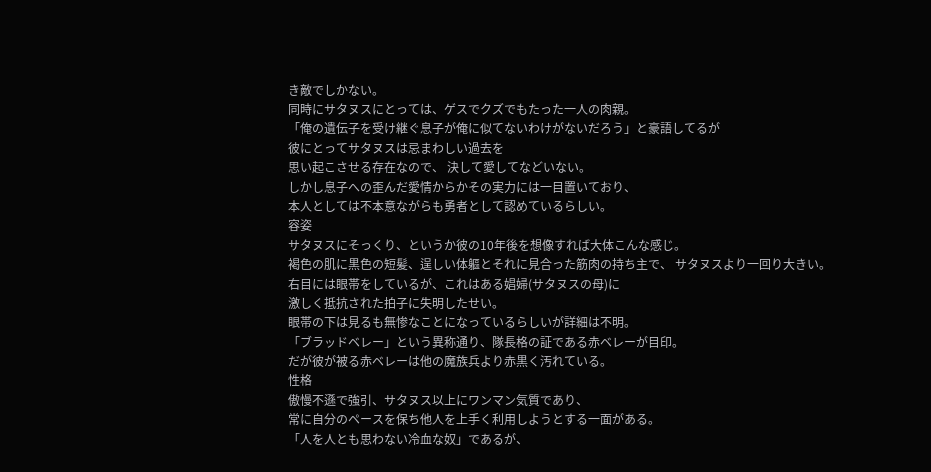き敵でしかない。
同時にサタヌスにとっては、ゲスでクズでもたった一人の肉親。
「俺の遺伝子を受け継ぐ息子が俺に似てないわけがないだろう」と豪語してるが
彼にとってサタヌスは忌まわしい過去を
思い起こさせる存在なので、 決して愛してなどいない。
しかし息子への歪んだ愛情からかその実力には一目置いており、
本人としては不本意ながらも勇者として認めているらしい。
容姿
サタヌスにそっくり、というか彼の10年後を想像すれば大体こんな感じ。
褐色の肌に黒色の短髪、逞しい体軀とそれに見合った筋肉の持ち主で、 サタヌスより一回り大きい。
右目には眼帯をしているが、これはある娼婦(サタヌスの母)に
激しく抵抗された拍子に失明したせい。
眼帯の下は見るも無惨なことになっているらしいが詳細は不明。
「ブラッドベレー」という異称通り、隊長格の証である赤ベレーが目印。
だが彼が被る赤ベレーは他の魔族兵より赤黒く汚れている。
性格
傲慢不遜で強引、サタヌス以上にワンマン気質であり、
常に自分のペースを保ち他人を上手く利用しようとする一面がある。
「人を人とも思わない冷血な奴」であるが、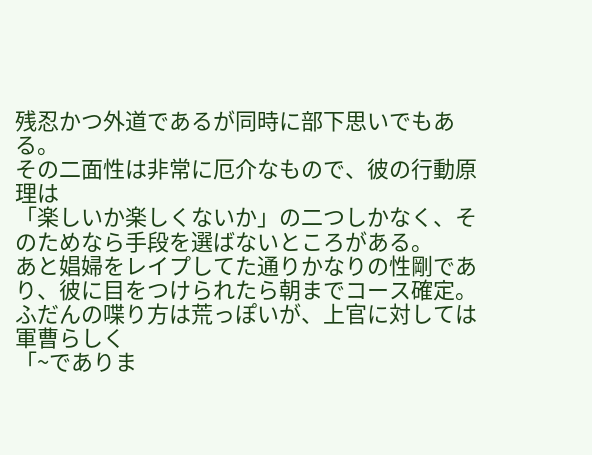残忍かつ外道であるが同時に部下思いでもある。
その二面性は非常に厄介なもので、彼の行動原理は
「楽しいか楽しくないか」の二つしかなく、そのためなら手段を選ばないところがある。
あと娼婦をレイプしてた通りかなりの性剛であり、彼に目をつけられたら朝までコース確定。
ふだんの喋り方は荒っぽいが、上官に対しては軍曹らしく
「~でありま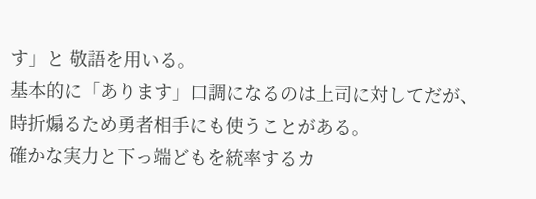す」と 敬語を用いる。
基本的に「あります」口調になるのは上司に対してだが、
時折煽るため勇者相手にも使うことがある。
確かな実力と下っ端どもを統率するカ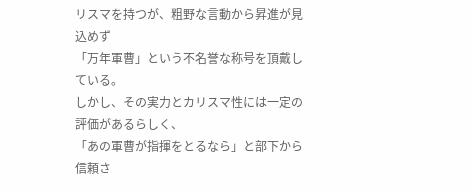リスマを持つが、粗野な言動から昇進が見込めず
「万年軍曹」という不名誉な称号を頂戴している。
しかし、その実力とカリスマ性には一定の評価があるらしく、
「あの軍曹が指揮をとるなら」と部下から信頼さ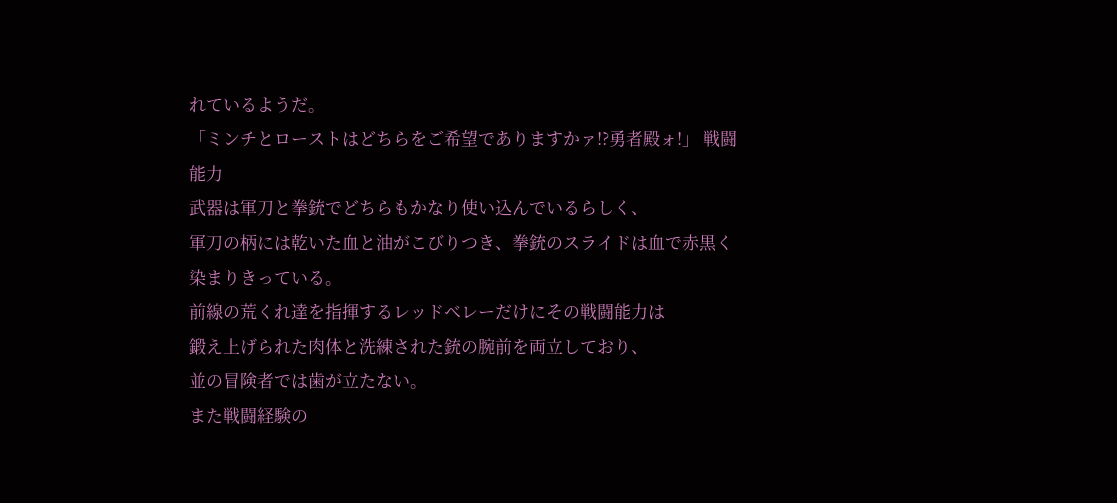れているようだ。
「ミンチとローストはどちらをご希望でありますかァ!?勇者殿ォ!」 戦闘能力
武器は軍刀と拳銃でどちらもかなり使い込んでいるらしく、
軍刀の柄には乾いた血と油がこびりつき、拳銃のスライドは血で赤黒く染まりきっている。
前線の荒くれ達を指揮するレッドベレーだけにその戦闘能力は
鍛え上げられた肉体と洗練された銃の腕前を両立しており、
並の冒険者では歯が立たない。
また戦闘経験の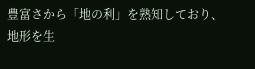豊富さから「地の利」を熟知しており、
地形を生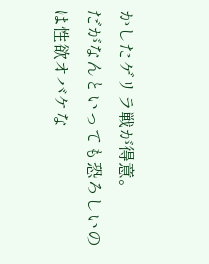かしたゲリラ戦が得意。
だがなんといっても恐ろしいのは性欲オバケな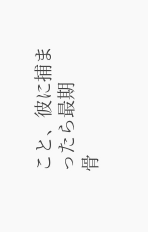こと、彼に捕まったら最期
骨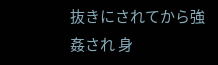抜きにされてから強姦され 身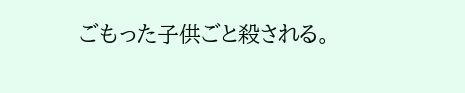ごもった子供ごと殺される。